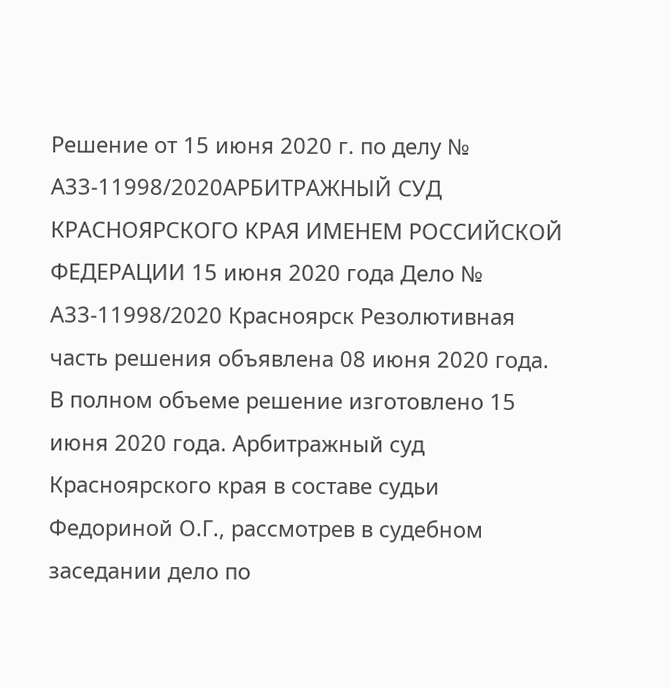Решение от 15 июня 2020 г. по делу № А33-11998/2020АРБИТРАЖНЫЙ СУД КРАСНОЯРСКОГО КРАЯ ИМЕНЕМ РОССИЙСКОЙ ФЕДЕРАЦИИ 15 июня 2020 года Дело № А33-11998/2020 Красноярск Резолютивная часть решения объявлена 08 июня 2020 года. В полном объеме решение изготовлено 15 июня 2020 года. Арбитражный суд Красноярского края в составе судьи Федориной О.Г., рассмотрев в судебном заседании дело по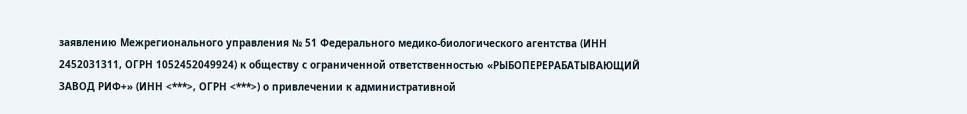заявлению Межрегионального управления № 51 Федерального медико-биологического агентства (ИНН 2452031311, ОГРН 1052452049924) к обществу с ограниченной ответственностью «РЫБОПЕРЕРАБАТЫВАЮЩИЙ ЗАВОД РИФ+» (ИНН <***>, ОГРН <***>) о привлечении к административной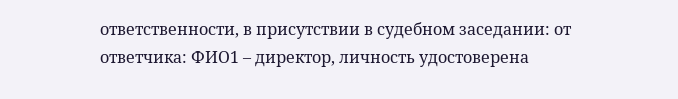ответственности, в присутствии в судебном заседании: от ответчика: ФИО1 – директор, личность удостоверена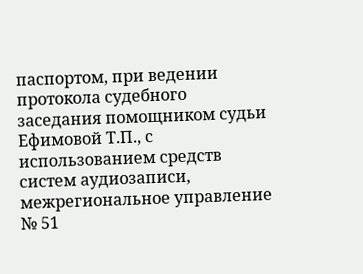паспортом, при ведении протокола судебного заседания помощником судьи Ефимовой Т.П., с использованием средств систем аудиозаписи, межрегиональное управление № 51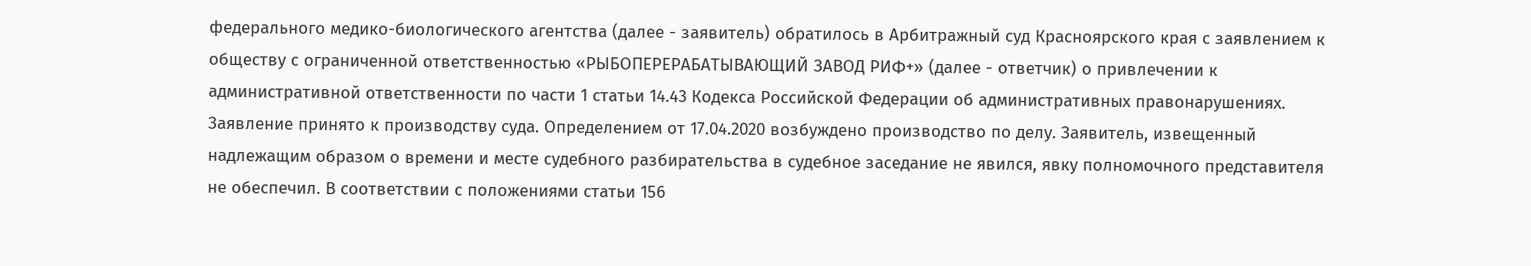федерального медико-биологического агентства (далее - заявитель) обратилось в Арбитражный суд Красноярского края с заявлением к обществу с ограниченной ответственностью «РЫБОПЕРЕРАБАТЫВАЮЩИЙ ЗАВОД РИФ+» (далее - ответчик) о привлечении к административной ответственности по части 1 статьи 14.43 Кодекса Российской Федерации об административных правонарушениях. Заявление принято к производству суда. Определением от 17.04.2020 возбуждено производство по делу. Заявитель, извещенный надлежащим образом о времени и месте судебного разбирательства в судебное заседание не явился, явку полномочного представителя не обеспечил. В соответствии с положениями статьи 156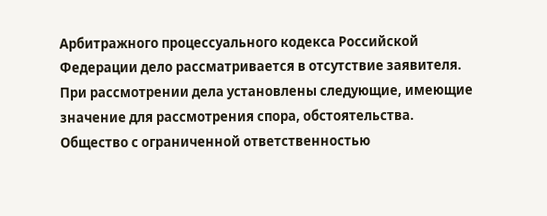Арбитражного процессуального кодекса Российской Федерации дело рассматривается в отсутствие заявителя. При рассмотрении дела установлены следующие, имеющие значение для рассмотрения спора, обстоятельства. Общество с ограниченной ответственностью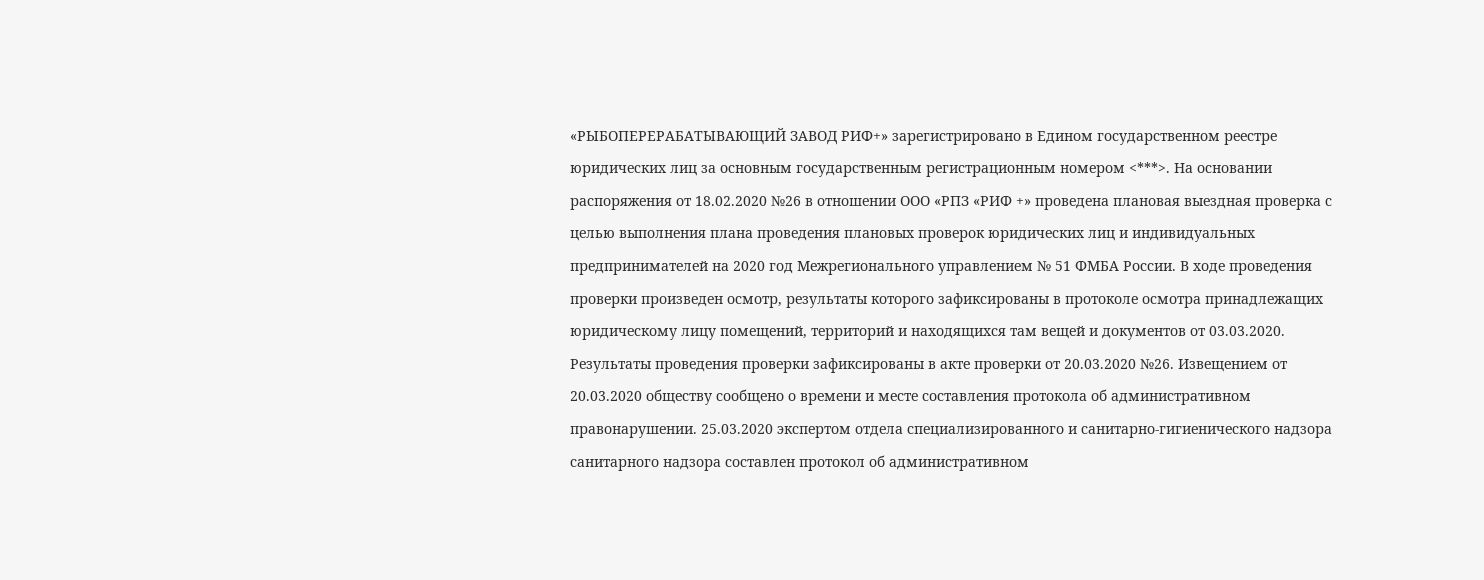«РЫБОПЕРЕРАБАТЫВАЮЩИЙ ЗАВОД РИФ+» зарегистрировано в Едином государственном реестре юридических лиц за основным государственным регистрационным номером <***>. На основании распоряжения от 18.02.2020 №26 в отношении ООО «РПЗ «РИФ +» проведена плановая выездная проверка с целью выполнения плана проведения плановых проверок юридических лиц и индивидуальных предпринимателей на 2020 год Межрегионального управлением № 51 ФМБА России. В ходе проведения проверки произведен осмотр, результаты которого зафиксированы в протоколе осмотра принадлежащих юридическому лицу помещений, территорий и находящихся там вещей и документов от 03.03.2020. Результаты проведения проверки зафиксированы в акте проверки от 20.03.2020 №26. Извещением от 20.03.2020 обществу сообщено о времени и месте составления протокола об административном правонарушении. 25.03.2020 экспертом отдела специализированного и санитарно-гигиенического надзора санитарного надзора составлен протокол об административном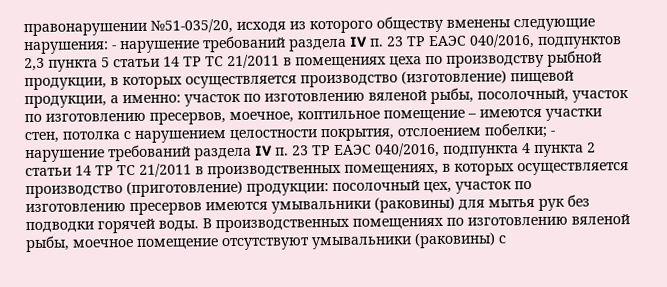правонарушении №51-035/20, исходя из которого обществу вменены следующие нарушения: - нарушение требований раздела IV п. 23 ТР ЕАЭС 040/2016, подпунктов 2,3 пункта 5 статьи 14 ТР ТС 21/2011 в помещениях цеха по производству рыбной продукции, в которых осуществляется производство (изготовление) пищевой продукции, а именно: участок по изготовлению вяленой рыбы, посолочный, участок по изготовлению пресервов, моечное, коптильное помещение – имеются участки стен, потолка с нарушением целостности покрытия, отслоением побелки; - нарушение требований раздела IV п. 23 ТР ЕАЭС 040/2016, подпункта 4 пункта 2 статьи 14 ТР ТС 21/2011 в производственных помещениях, в которых осуществляется производство (приготовление) продукции: посолочный цех, участок по изготовлению пресервов имеются умывальники (раковины) для мытья рук без подводки горячей воды. В производственных помещениях по изготовлению вяленой рыбы, моечное помещение отсутствуют умывальники (раковины) с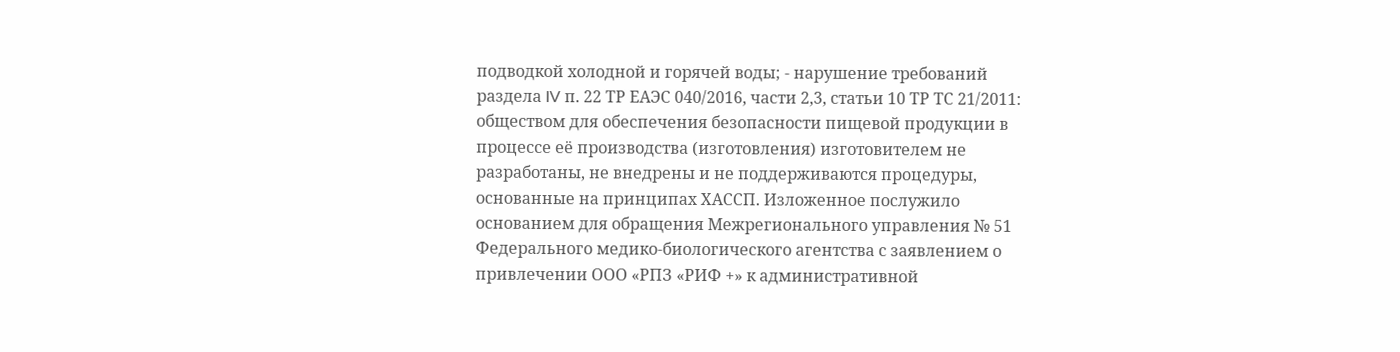подводкой холодной и горячей воды; - нарушение требований раздела IV п. 22 ТР ЕАЭС 040/2016, части 2,3, статьи 10 ТР ТС 21/2011: обществом для обеспечения безопасности пищевой продукции в процессе её производства (изготовления) изготовителем не разработаны, не внедрены и не поддерживаются процедуры, основанные на принципах ХАССП. Изложенное послужило основанием для обращения Межрегионального управления № 51 Федерального медико-биологического агентства с заявлением о привлечении ООО «РПЗ «РИФ +» к административной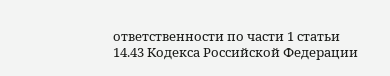ответственности по части 1 статьи 14.43 Кодекса Российской Федерации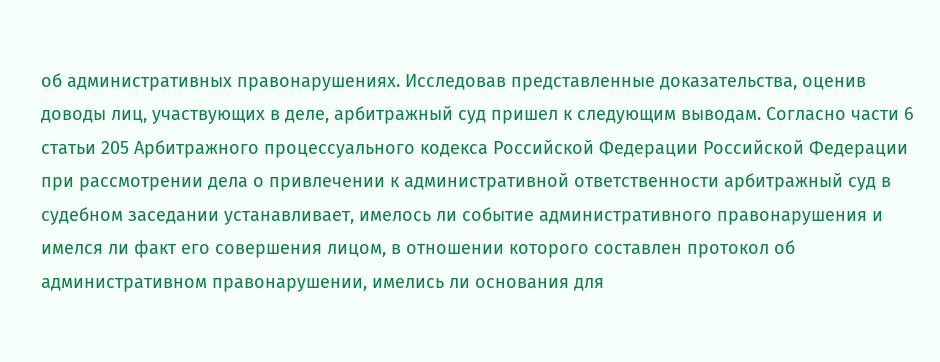об административных правонарушениях. Исследовав представленные доказательства, оценив доводы лиц, участвующих в деле, арбитражный суд пришел к следующим выводам. Согласно части 6 статьи 205 Арбитражного процессуального кодекса Российской Федерации Российской Федерации при рассмотрении дела о привлечении к административной ответственности арбитражный суд в судебном заседании устанавливает, имелось ли событие административного правонарушения и имелся ли факт его совершения лицом, в отношении которого составлен протокол об административном правонарушении, имелись ли основания для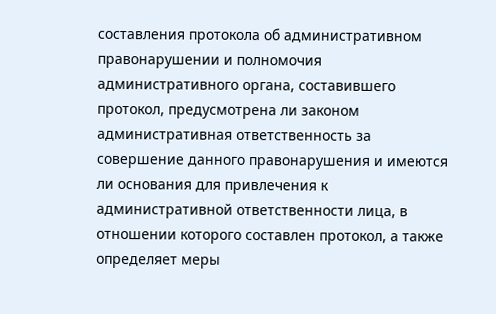составления протокола об административном правонарушении и полномочия административного органа, составившего протокол, предусмотрена ли законом административная ответственность за совершение данного правонарушения и имеются ли основания для привлечения к административной ответственности лица, в отношении которого составлен протокол, а также определяет меры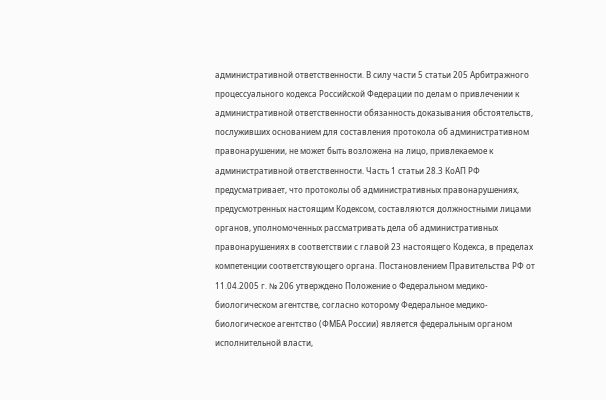административной ответственности. В силу части 5 статьи 205 Арбитражного процессуального кодекса Российской Федерации по делам о привлечении к административной ответственности обязанность доказывания обстоятельств, послуживших основанием для составления протокола об административном правонарушении, не может быть возложена на лицо, привлекаемое к административной ответственности. Часть 1 статьи 28.3 КоАП РФ предусматривает, что протоколы об административных правонарушениях, предусмотренных настоящим Кодексом, составляются должностными лицами органов, уполномоченных рассматривать дела об административных правонарушениях в соответствии с главой 23 настоящего Кодекса, в пределах компетенции соответствующего органа. Постановлением Правительства РФ от 11.04.2005 г. № 206 утверждено Положение о Федеральном медико-биологическом агентстве, согласно которому Федеральное медико-биологическое агентство (ФМБА России) является федеральным органом исполнительной власти,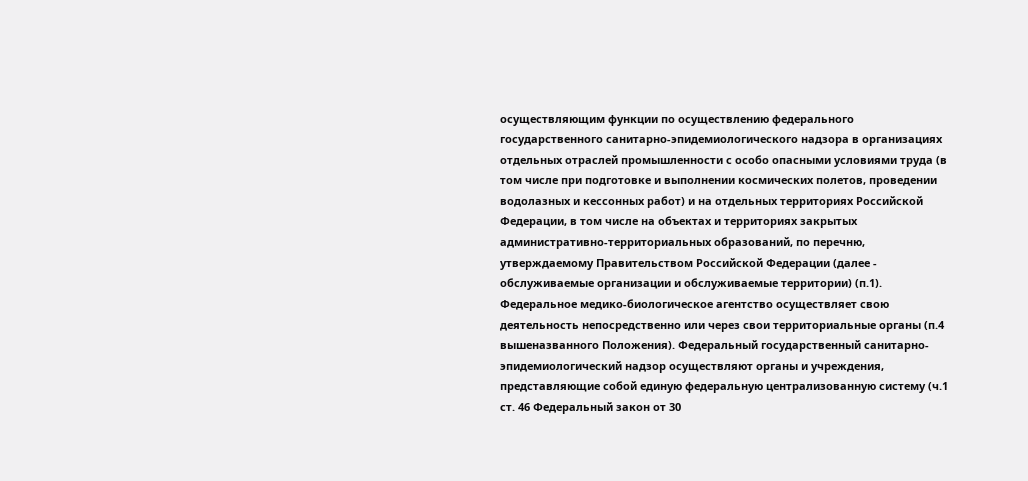осуществляющим функции по осуществлению федерального государственного санитарно-эпидемиологического надзора в организациях отдельных отраслей промышленности с особо опасными условиями труда (в том числе при подготовке и выполнении космических полетов, проведении водолазных и кессонных работ) и на отдельных территориях Российской Федерации, в том числе на объектах и территориях закрытых административно-территориальных образований, по перечню, утверждаемому Правительством Российской Федерации (далее - обслуживаемые организации и обслуживаемые территории) (п.1). Федеральное медико-биологическое агентство осуществляет свою деятельность непосредственно или через свои территориальные органы (п.4 вышеназванного Положения). Федеральный государственный санитарно-эпидемиологический надзор осуществляют органы и учреждения, представляющие собой единую федеральную централизованную систему (ч.1 ст. 46 Федеральный закон от 30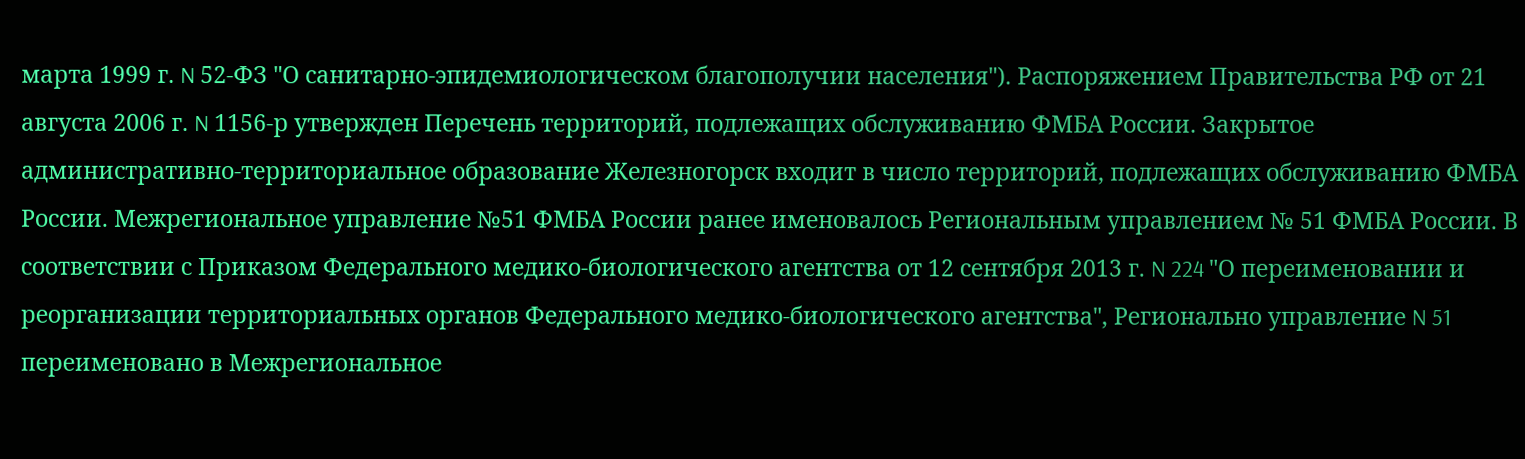марта 1999 г. N 52-ФЗ "О санитарно-эпидемиологическом благополучии населения"). Распоряжением Правительства РФ от 21 августа 2006 г. N 1156-р утвержден Перечень территорий, подлежащих обслуживанию ФМБА России. Закрытое административно-территориальное образование Железногорск входит в число территорий, подлежащих обслуживанию ФМБА России. Межрегиональное управление №51 ФМБА России ранее именовалось Региональным управлением № 51 ФМБА России. В соответствии с Приказом Федерального медико-биологического агентства от 12 сентября 2013 г. N 224 "О переименовании и реорганизации территориальных органов Федерального медико-биологического агентства", Регионально управление N 51 переименовано в Межрегиональное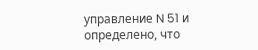управление N 51 и определено, что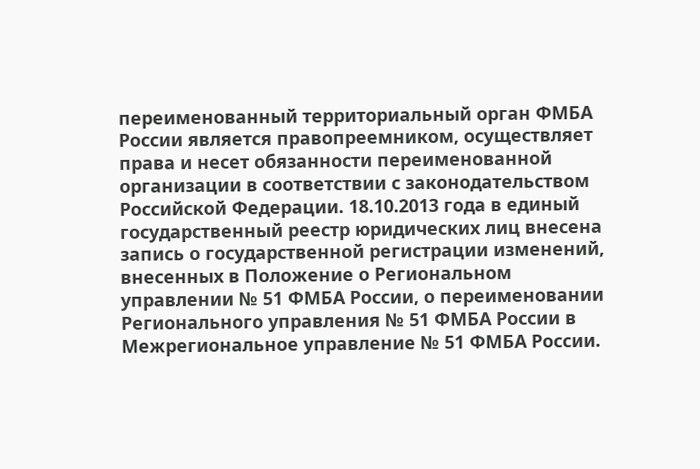переименованный территориальный орган ФМБА России является правопреемником, осуществляет права и несет обязанности переименованной организации в соответствии с законодательством Российской Федерации. 18.10.2013 года в единый государственный реестр юридических лиц внесена запись о государственной регистрации изменений, внесенных в Положение о Региональном управлении № 51 ФМБА России, о переименовании Регионального управления № 51 ФМБА России в Межрегиональное управление № 51 ФМБА России.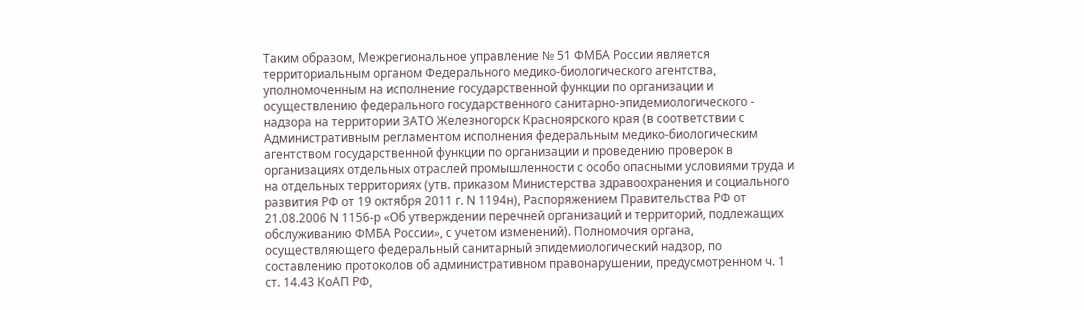Таким образом, Межрегиональное управление № 51 ФМБА России является территориальным органом Федерального медико-биологического агентства, уполномоченным на исполнение государственной функции по организации и осуществлению федерального государственного санитарно-эпидемиологического - надзора на территории ЗАТО Железногорск Красноярского края (в соответствии с Административным регламентом исполнения федеральным медико-биологическим агентством государственной функции по организации и проведению проверок в организациях отдельных отраслей промышленности с особо опасными условиями труда и на отдельных территориях (утв. приказом Министерства здравоохранения и социального развития РФ от 19 октября 2011 г. N 1194н), Распоряжением Правительства РФ от 21.08.2006 N 1156-р «Об утверждении перечней организаций и территорий, подлежащих обслуживанию ФМБА России», с учетом изменений). Полномочия органа, осуществляющего федеральный санитарный эпидемиологический надзор, по составлению протоколов об административном правонарушении, предусмотренном ч. 1 ст. 14.43 КоАП РФ,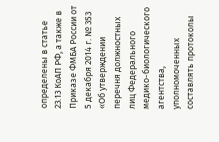определены в статье 23.13 КоАП РФ, а также в Приказе ФМБА России от 5 декабря 2014 г. № 353 «Об утверждении перечня должностных лиц Федерального медико-биологического агентства, уполномоченных составлять протоколы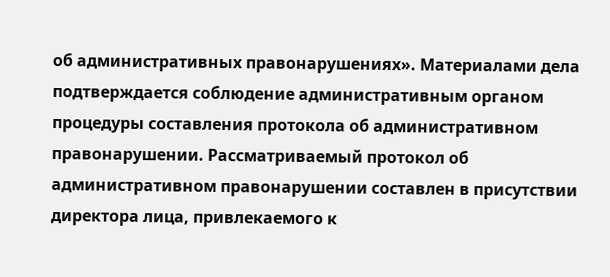об административных правонарушениях». Материалами дела подтверждается соблюдение административным органом процедуры составления протокола об административном правонарушении. Рассматриваемый протокол об административном правонарушении составлен в присутствии директора лица, привлекаемого к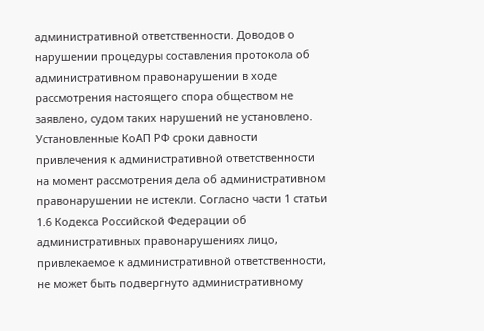административной ответственности. Доводов о нарушении процедуры составления протокола об административном правонарушении в ходе рассмотрения настоящего спора обществом не заявлено, судом таких нарушений не установлено. Установленные КоАП РФ сроки давности привлечения к административной ответственности на момент рассмотрения дела об административном правонарушении не истекли. Согласно части 1 статьи 1.6 Кодекса Российской Федерации об административных правонарушениях лицо, привлекаемое к административной ответственности, не может быть подвергнуто административному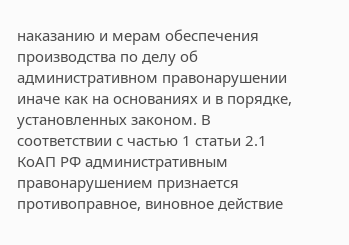наказанию и мерам обеспечения производства по делу об административном правонарушении иначе как на основаниях и в порядке, установленных законом. В соответствии с частью 1 статьи 2.1 КоАП РФ административным правонарушением признается противоправное, виновное действие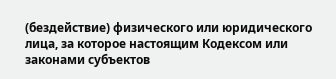(бездействие) физического или юридического лица, за которое настоящим Кодексом или законами субъектов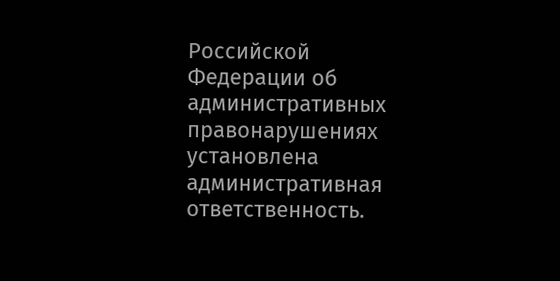Российской Федерации об административных правонарушениях установлена административная ответственность.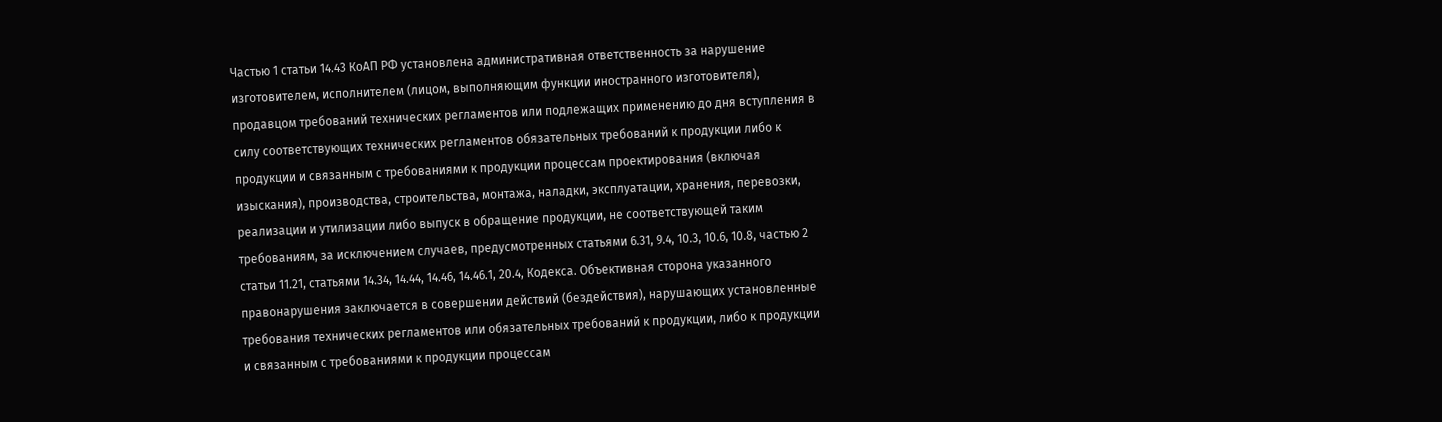Частью 1 статьи 14.43 КоАП РФ установлена административная ответственность за нарушение изготовителем, исполнителем (лицом, выполняющим функции иностранного изготовителя), продавцом требований технических регламентов или подлежащих применению до дня вступления в силу соответствующих технических регламентов обязательных требований к продукции либо к продукции и связанным с требованиями к продукции процессам проектирования (включая изыскания), производства, строительства, монтажа, наладки, эксплуатации, хранения, перевозки, реализации и утилизации либо выпуск в обращение продукции, не соответствующей таким требованиям, за исключением случаев, предусмотренных статьями 6.31, 9.4, 10.3, 10.6, 10.8, частью 2 статьи 11.21, статьями 14.34, 14.44, 14.46, 14.46.1, 20.4, Кодекса. Объективная сторона указанного правонарушения заключается в совершении действий (бездействия), нарушающих установленные требования технических регламентов или обязательных требований к продукции, либо к продукции и связанным с требованиями к продукции процессам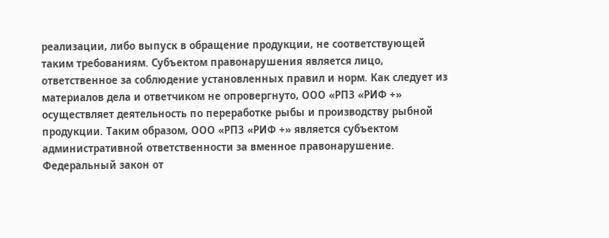реализации, либо выпуск в обращение продукции, не соответствующей таким требованиям. Субъектом правонарушения является лицо, ответственное за соблюдение установленных правил и норм. Как следует из материалов дела и ответчиком не опровергнуто, ООО «РПЗ «РИФ +» осуществляет деятельность по переработке рыбы и производству рыбной продукции. Таким образом, ООО «РПЗ «РИФ +» является субъектом административной ответственности за вменное правонарушение. Федеральный закон от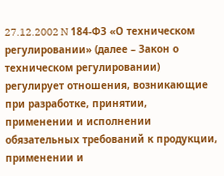27.12.2002 N 184-ФЗ «О техническом регулировании» (далее – Закон о техническом регулировании) регулирует отношения, возникающие при разработке, принятии, применении и исполнении обязательных требований к продукции, применении и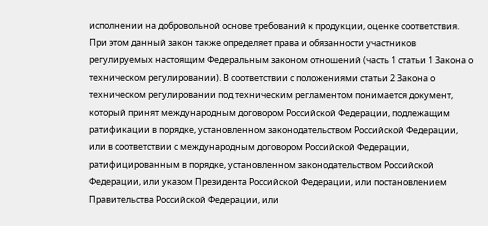исполнении на добровольной основе требований к продукции, оценке соответствия. При этом данный закон также определяет права и обязанности участников регулируемых настоящим Федеральным законом отношений (часть 1 статьи 1 Закона о техническом регулировании). В соответствии с положениями статьи 2 Закона о техническом регулировании под техническим регламентом понимается документ, который принят международным договором Российской Федерации, подлежащим ратификации в порядке, установленном законодательством Российской Федерации, или в соответствии с международным договором Российской Федерации, ратифицированным в порядке, установленном законодательством Российской Федерации, или указом Президента Российской Федерации, или постановлением Правительства Российской Федерации, или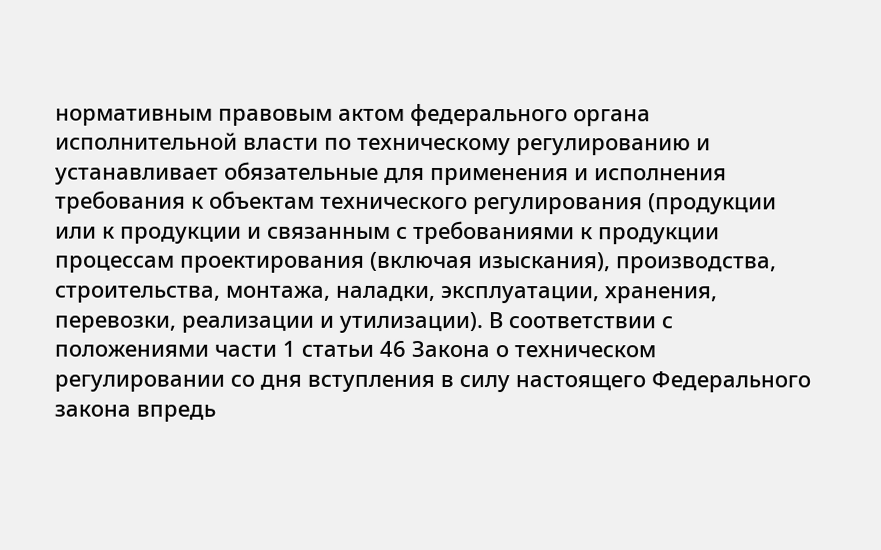нормативным правовым актом федерального органа исполнительной власти по техническому регулированию и устанавливает обязательные для применения и исполнения требования к объектам технического регулирования (продукции или к продукции и связанным с требованиями к продукции процессам проектирования (включая изыскания), производства, строительства, монтажа, наладки, эксплуатации, хранения, перевозки, реализации и утилизации). В соответствии с положениями части 1 статьи 46 Закона о техническом регулировании со дня вступления в силу настоящего Федерального закона впредь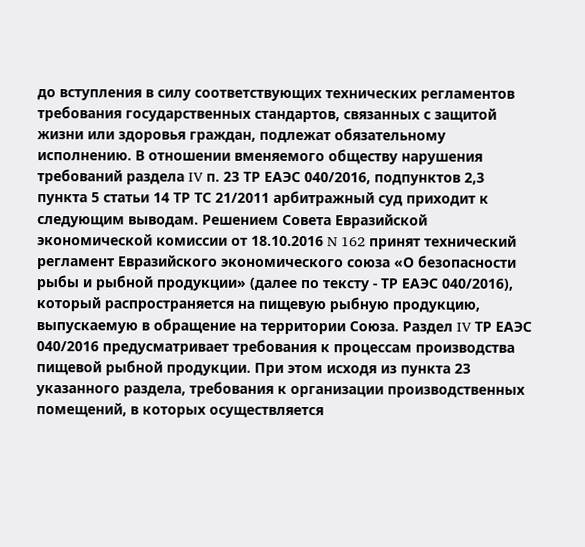до вступления в силу соответствующих технических регламентов требования государственных стандартов, связанных с защитой жизни или здоровья граждан, подлежат обязательному исполнению. В отношении вменяемого обществу нарушения требований раздела IV п. 23 ТР ЕАЭС 040/2016, подпунктов 2,3 пункта 5 статьи 14 ТР ТС 21/2011 арбитражный суд приходит к следующим выводам. Решением Совета Евразийской экономической комиссии от 18.10.2016 N 162 принят технический регламент Евразийского экономического союза «О безопасности рыбы и рыбной продукции» (далее по тексту - ТР ЕАЭС 040/2016), который распространяется на пищевую рыбную продукцию, выпускаемую в обращение на территории Союза. Раздел IV ТР ЕАЭС 040/2016 предусматривает требования к процессам производства пищевой рыбной продукции. При этом исходя из пункта 23 указанного раздела, требования к организации производственных помещений, в которых осуществляется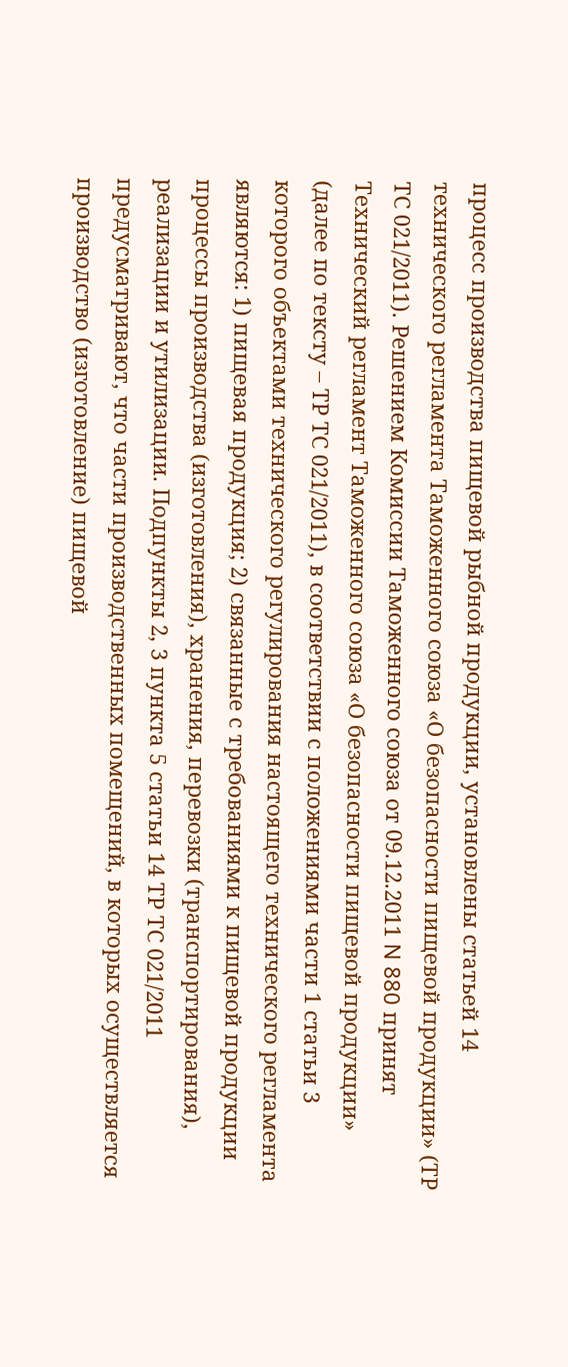процесс производства пищевой рыбной продукции, установлены статьей 14 технического регламента Таможенного союза «О безопасности пищевой продукции» (ТР ТС 021/2011). Решением Комиссии Таможенного союза от 09.12.2011 N 880 принят Технический регламент Таможенного союза «О безопасности пищевой продукции» (далее по тексту – ТР ТС 021/2011), в соответствии с положениями части 1 статьи 3 которого объектами технического регулирования настоящего технического регламента являются: 1) пищевая продукция; 2) связанные с требованиями к пищевой продукции процессы производства (изготовления), хранения, перевозки (транспортирования), реализации и утилизации. Подпункты 2, 3 пункта 5 статьи 14 ТР ТС 021/2011 предусматривают, что части производственных помещений, в которых осуществляется производство (изготовление) пищевой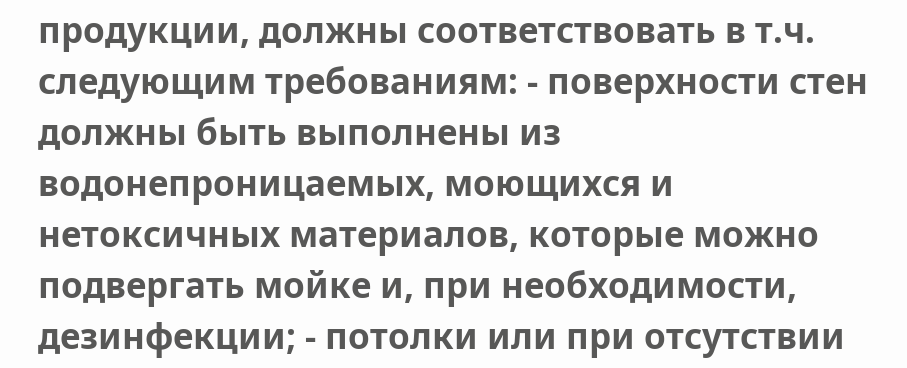продукции, должны соответствовать в т.ч. следующим требованиям: - поверхности стен должны быть выполнены из водонепроницаемых, моющихся и нетоксичных материалов, которые можно подвергать мойке и, при необходимости, дезинфекции; - потолки или при отсутствии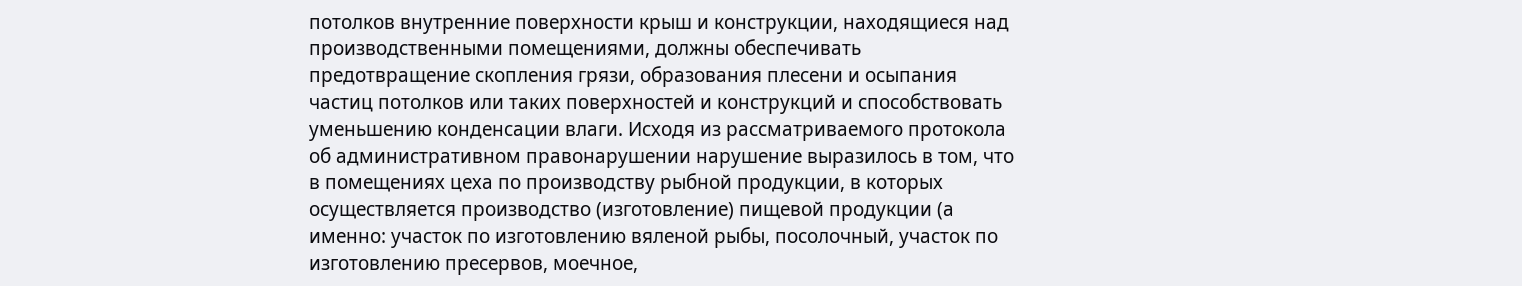потолков внутренние поверхности крыш и конструкции, находящиеся над производственными помещениями, должны обеспечивать предотвращение скопления грязи, образования плесени и осыпания частиц потолков или таких поверхностей и конструкций и способствовать уменьшению конденсации влаги. Исходя из рассматриваемого протокола об административном правонарушении нарушение выразилось в том, что в помещениях цеха по производству рыбной продукции, в которых осуществляется производство (изготовление) пищевой продукции (а именно: участок по изготовлению вяленой рыбы, посолочный, участок по изготовлению пресервов, моечное,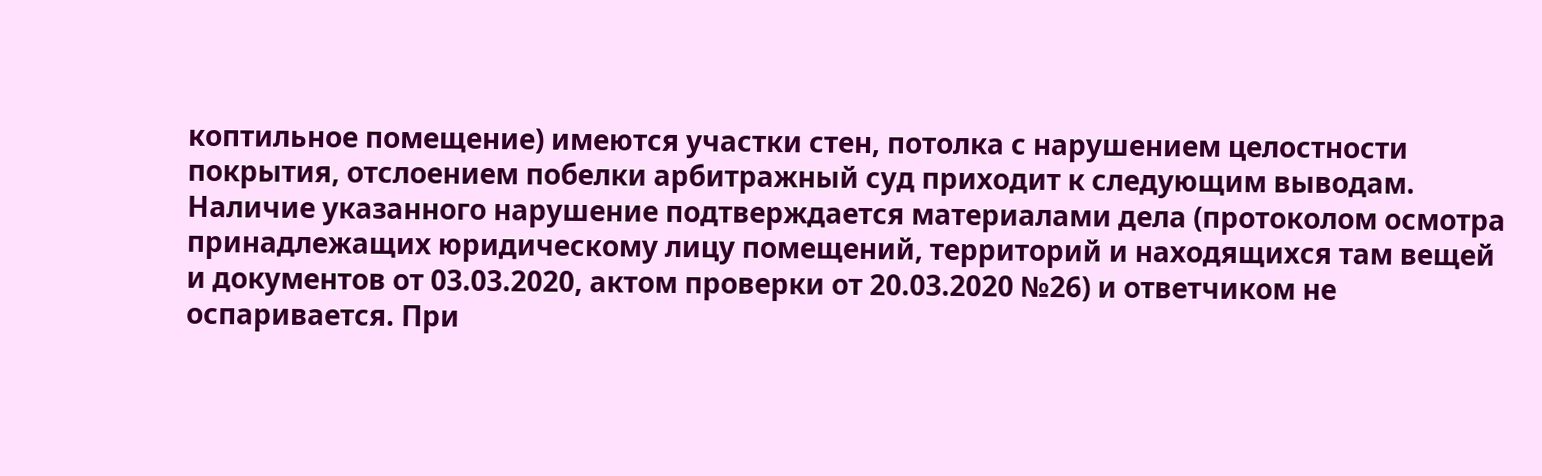коптильное помещение) имеются участки стен, потолка с нарушением целостности покрытия, отслоением побелки арбитражный суд приходит к следующим выводам. Наличие указанного нарушение подтверждается материалами дела (протоколом осмотра принадлежащих юридическому лицу помещений, территорий и находящихся там вещей и документов от 03.03.2020, актом проверки от 20.03.2020 №26) и ответчиком не оспаривается. При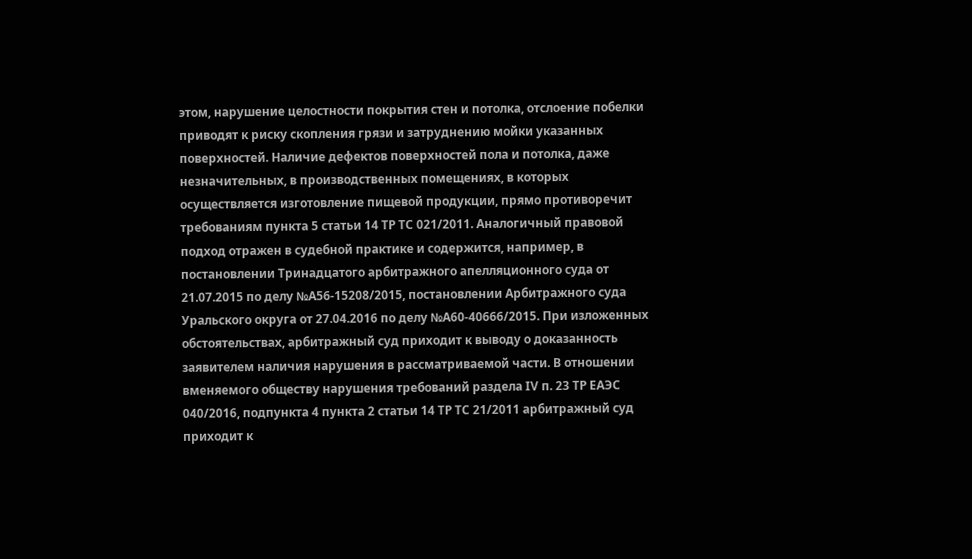этом, нарушение целостности покрытия стен и потолка, отслоение побелки приводят к риску скопления грязи и затруднению мойки указанных поверхностей. Наличие дефектов поверхностей пола и потолка, даже незначительных, в производственных помещениях, в которых осуществляется изготовление пищевой продукции, прямо противоречит требованиям пункта 5 статьи 14 ТР ТС 021/2011. Аналогичный правовой подход отражен в судебной практике и содержится, например, в постановлении Тринадцатого арбитражного апелляционного суда от 21.07.2015 по делу №А56-15208/2015, постановлении Арбитражного суда Уральского округа от 27.04.2016 по делу №А60-40666/2015. При изложенных обстоятельствах, арбитражный суд приходит к выводу о доказанность заявителем наличия нарушения в рассматриваемой части. В отношении вменяемого обществу нарушения требований раздела IV п. 23 ТР ЕАЭС 040/2016, подпункта 4 пункта 2 статьи 14 ТР ТС 21/2011 арбитражный суд приходит к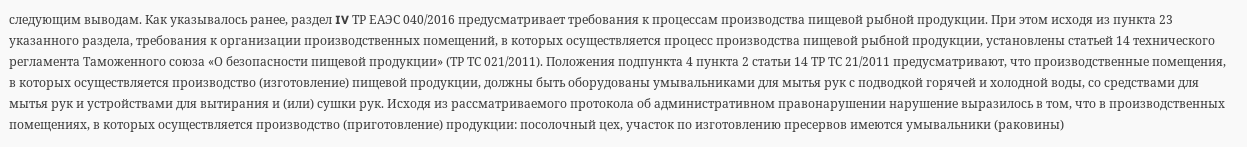следующим выводам. Как указывалось ранее, раздел IV ТР ЕАЭС 040/2016 предусматривает требования к процессам производства пищевой рыбной продукции. При этом исходя из пункта 23 указанного раздела, требования к организации производственных помещений, в которых осуществляется процесс производства пищевой рыбной продукции, установлены статьей 14 технического регламента Таможенного союза «О безопасности пищевой продукции» (ТР ТС 021/2011). Положения подпункта 4 пункта 2 статьи 14 ТР ТС 21/2011 предусматривают, что производственные помещения, в которых осуществляется производство (изготовление) пищевой продукции, должны быть оборудованы умывальниками для мытья рук с подводкой горячей и холодной воды, со средствами для мытья рук и устройствами для вытирания и (или) сушки рук. Исходя из рассматриваемого протокола об административном правонарушении нарушение выразилось в том, что в производственных помещениях, в которых осуществляется производство (приготовление) продукции: посолочный цех, участок по изготовлению пресервов имеются умывальники (раковины)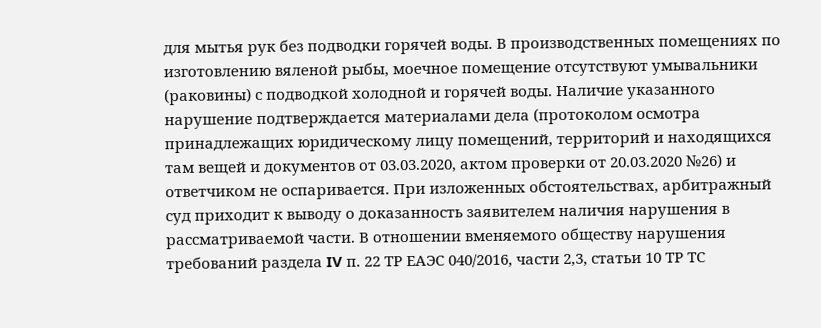для мытья рук без подводки горячей воды. В производственных помещениях по изготовлению вяленой рыбы, моечное помещение отсутствуют умывальники (раковины) с подводкой холодной и горячей воды. Наличие указанного нарушение подтверждается материалами дела (протоколом осмотра принадлежащих юридическому лицу помещений, территорий и находящихся там вещей и документов от 03.03.2020, актом проверки от 20.03.2020 №26) и ответчиком не оспаривается. При изложенных обстоятельствах, арбитражный суд приходит к выводу о доказанность заявителем наличия нарушения в рассматриваемой части. В отношении вменяемого обществу нарушения требований раздела IV п. 22 ТР ЕАЭС 040/2016, части 2,3, статьи 10 ТР ТС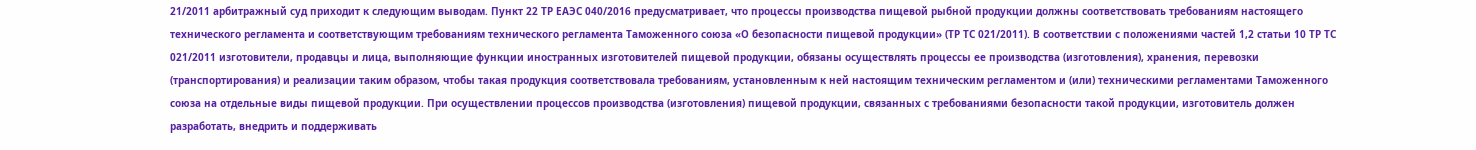21/2011 арбитражный суд приходит к следующим выводам. Пункт 22 ТР ЕАЭС 040/2016 предусматривает, что процессы производства пищевой рыбной продукции должны соответствовать требованиям настоящего технического регламента и соответствующим требованиям технического регламента Таможенного союза «О безопасности пищевой продукции» (ТР ТС 021/2011). В соответствии с положениями частей 1,2 статьи 10 ТР ТС 021/2011 изготовители, продавцы и лица, выполняющие функции иностранных изготовителей пищевой продукции, обязаны осуществлять процессы ее производства (изготовления), хранения, перевозки (транспортирования) и реализации таким образом, чтобы такая продукция соответствовала требованиям, установленным к ней настоящим техническим регламентом и (или) техническими регламентами Таможенного союза на отдельные виды пищевой продукции. При осуществлении процессов производства (изготовления) пищевой продукции, связанных с требованиями безопасности такой продукции, изготовитель должен разработать, внедрить и поддерживать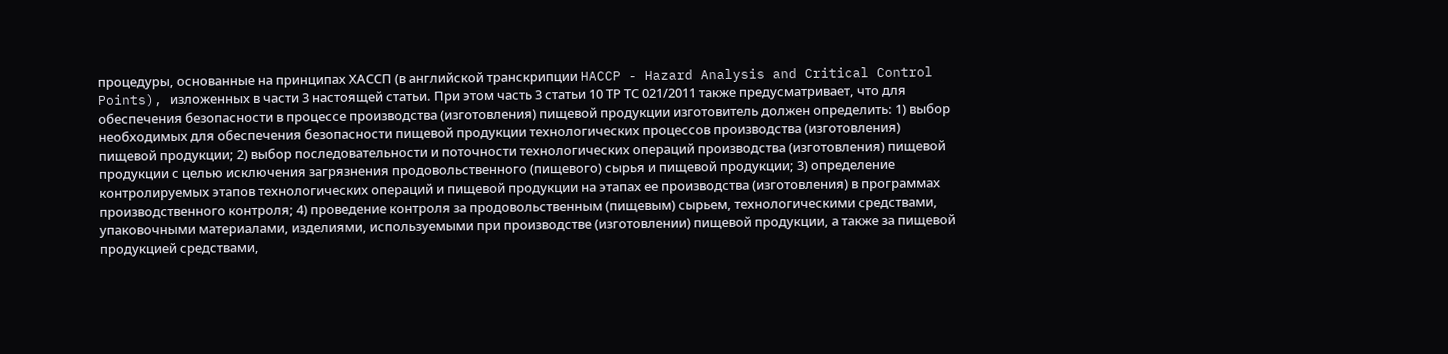процедуры, основанные на принципах ХАССП (в английской транскрипции HACCP - Hazard Analysis and Critical Control Points), изложенных в части 3 настоящей статьи. При этом часть 3 статьи 10 ТР ТС 021/2011 также предусматривает, что для обеспечения безопасности в процессе производства (изготовления) пищевой продукции изготовитель должен определить: 1) выбор необходимых для обеспечения безопасности пищевой продукции технологических процессов производства (изготовления) пищевой продукции; 2) выбор последовательности и поточности технологических операций производства (изготовления) пищевой продукции с целью исключения загрязнения продовольственного (пищевого) сырья и пищевой продукции; 3) определение контролируемых этапов технологических операций и пищевой продукции на этапах ее производства (изготовления) в программах производственного контроля; 4) проведение контроля за продовольственным (пищевым) сырьем, технологическими средствами, упаковочными материалами, изделиями, используемыми при производстве (изготовлении) пищевой продукции, а также за пищевой продукцией средствами,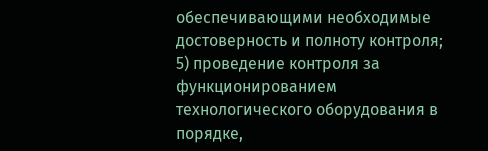обеспечивающими необходимые достоверность и полноту контроля; 5) проведение контроля за функционированием технологического оборудования в порядке,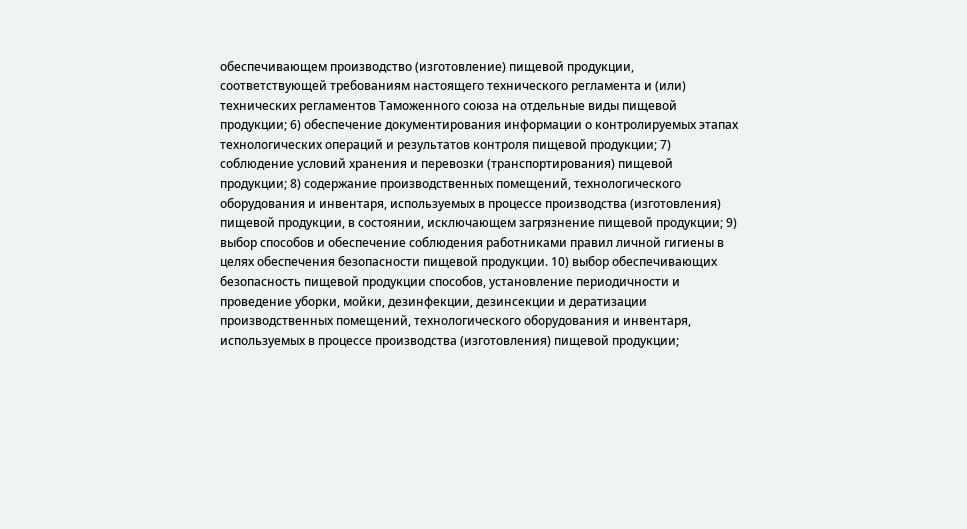обеспечивающем производство (изготовление) пищевой продукции, соответствующей требованиям настоящего технического регламента и (или) технических регламентов Таможенного союза на отдельные виды пищевой продукции; 6) обеспечение документирования информации о контролируемых этапах технологических операций и результатов контроля пищевой продукции; 7) соблюдение условий хранения и перевозки (транспортирования) пищевой продукции; 8) содержание производственных помещений, технологического оборудования и инвентаря, используемых в процессе производства (изготовления) пищевой продукции, в состоянии, исключающем загрязнение пищевой продукции; 9) выбор способов и обеспечение соблюдения работниками правил личной гигиены в целях обеспечения безопасности пищевой продукции. 10) выбор обеспечивающих безопасность пищевой продукции способов, установление периодичности и проведение уборки, мойки, дезинфекции, дезинсекции и дератизации производственных помещений, технологического оборудования и инвентаря, используемых в процессе производства (изготовления) пищевой продукции;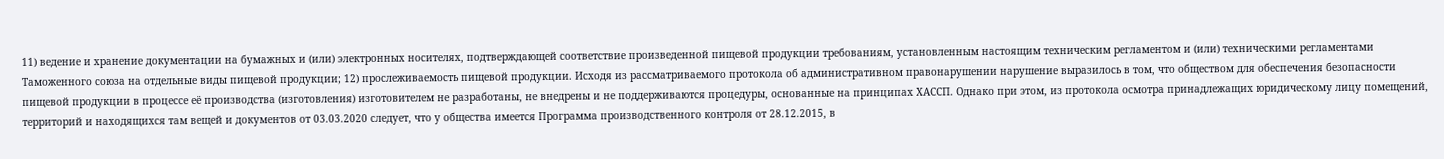11) ведение и хранение документации на бумажных и (или) электронных носителях, подтверждающей соответствие произведенной пищевой продукции требованиям, установленным настоящим техническим регламентом и (или) техническими регламентами Таможенного союза на отдельные виды пищевой продукции; 12) прослеживаемость пищевой продукции. Исходя из рассматриваемого протокола об административном правонарушении нарушение выразилось в том, что обществом для обеспечения безопасности пищевой продукции в процессе её производства (изготовления) изготовителем не разработаны, не внедрены и не поддерживаются процедуры, основанные на принципах ХАССП. Однако при этом, из протокола осмотра принадлежащих юридическому лицу помещений, территорий и находящихся там вещей и документов от 03.03.2020 следует, что у общества имеется Программа производственного контроля от 28.12.2015, в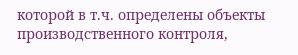которой в т.ч. определены объекты производственного контроля,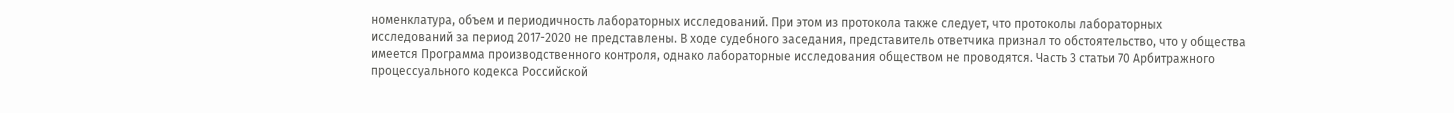номенклатура, объем и периодичность лабораторных исследований. При этом из протокола также следует, что протоколы лабораторных исследований за период 2017-2020 не представлены. В ходе судебного заседания, представитель ответчика признал то обстоятельство, что у общества имеется Программа производственного контроля, однако лабораторные исследования обществом не проводятся. Часть 3 статьи 70 Арбитражного процессуального кодекса Российской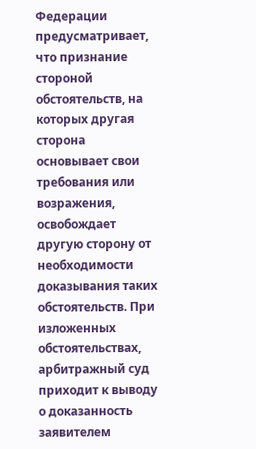Федерации предусматривает, что признание стороной обстоятельств, на которых другая сторона основывает свои требования или возражения, освобождает другую сторону от необходимости доказывания таких обстоятельств. При изложенных обстоятельствах, арбитражный суд приходит к выводу о доказанность заявителем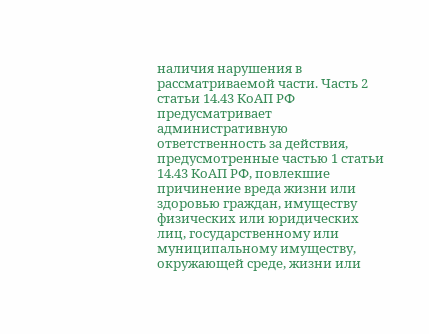наличия нарушения в рассматриваемой части. Часть 2 статьи 14.43 КоАП РФ предусматривает административную ответственность за действия, предусмотренные частью 1 статьи 14.43 КоАП РФ, повлекшие причинение вреда жизни или здоровью граждан, имуществу физических или юридических лиц, государственному или муниципальному имуществу, окружающей среде, жизни или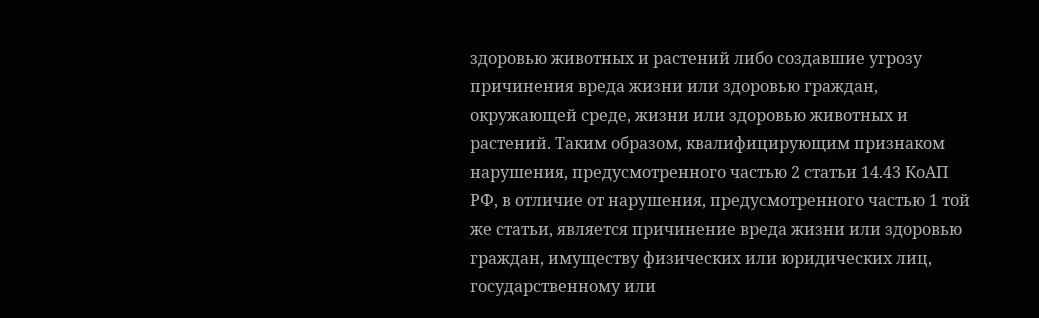здоровью животных и растений либо создавшие угрозу причинения вреда жизни или здоровью граждан, окружающей среде, жизни или здоровью животных и растений. Таким образом, квалифицирующим признаком нарушения, предусмотренного частью 2 статьи 14.43 КоАП РФ, в отличие от нарушения, предусмотренного частью 1 той же статьи, является причинение вреда жизни или здоровью граждан, имуществу физических или юридических лиц, государственному или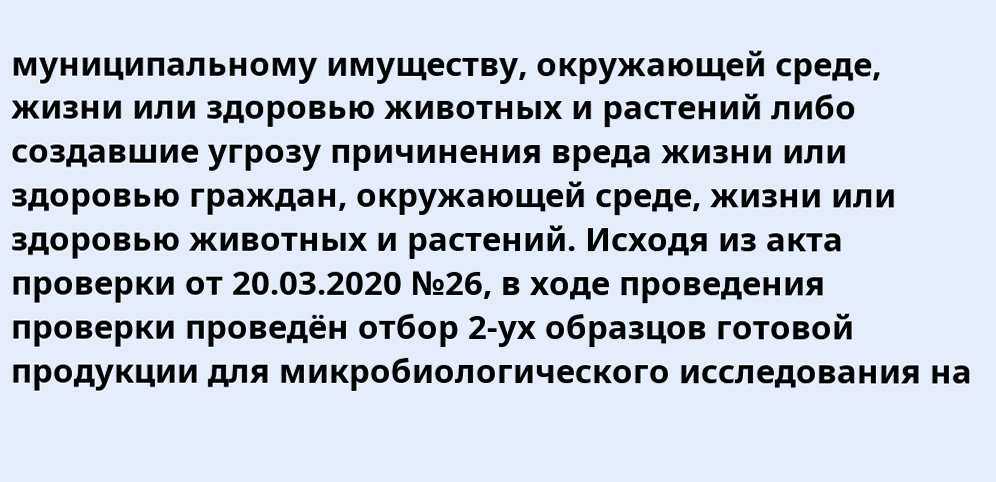муниципальному имуществу, окружающей среде, жизни или здоровью животных и растений либо создавшие угрозу причинения вреда жизни или здоровью граждан, окружающей среде, жизни или здоровью животных и растений. Исходя из акта проверки от 20.03.2020 №26, в ходе проведения проверки проведён отбор 2-ух образцов готовой продукции для микробиологического исследования на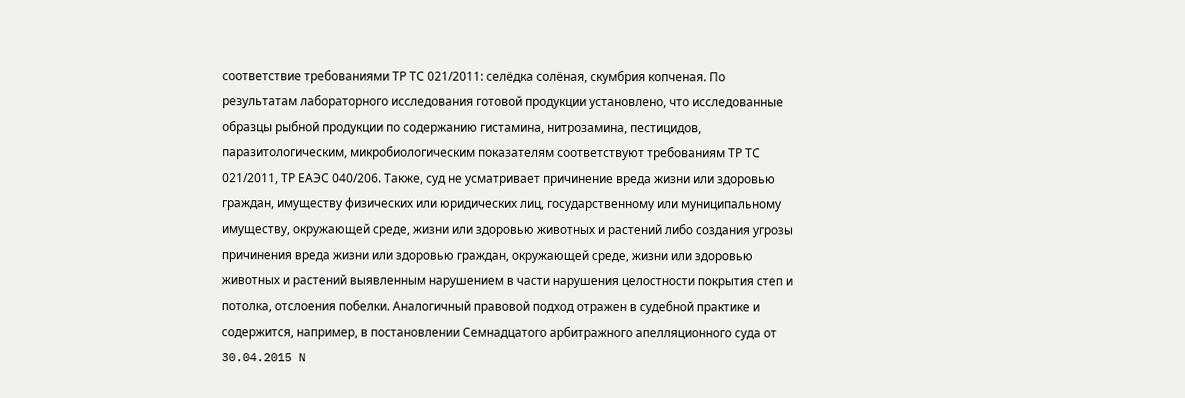соответствие требованиями ТР ТС 021/2011: селёдка солёная, скумбрия копченая. По результатам лабораторного исследования готовой продукции установлено, что исследованные образцы рыбной продукции по содержанию гистамина, нитрозамина, пестицидов, паразитологическим, микробиологическим показателям соответствуют требованиям ТР ТС 021/2011, ТР ЕАЭС 040/206. Также, суд не усматривает причинение вреда жизни или здоровью граждан, имуществу физических или юридических лиц, государственному или муниципальному имуществу, окружающей среде, жизни или здоровью животных и растений либо создания угрозы причинения вреда жизни или здоровью граждан, окружающей среде, жизни или здоровью животных и растений выявленным нарушением в части нарушения целостности покрытия степ и потолка, отслоения побелки. Аналогичный правовой подход отражен в судебной практике и содержится, например, в постановлении Семнадцатого арбитражного апелляционного суда от 30.04.2015 N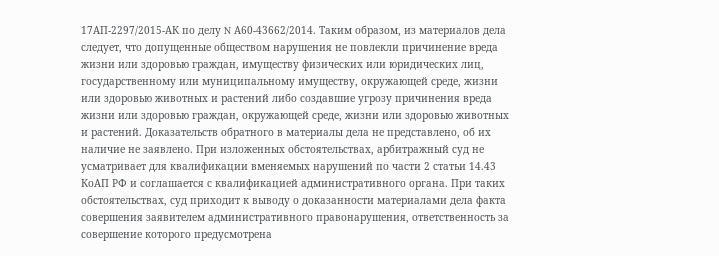17АП-2297/2015-АК по делу N А60-43662/2014. Таким образом, из материалов дела следует, что допущенные обществом нарушения не повлекли причинение вреда жизни или здоровью граждан, имуществу физических или юридических лиц, государственному или муниципальному имуществу, окружающей среде, жизни или здоровью животных и растений либо создавшие угрозу причинения вреда жизни или здоровью граждан, окружающей среде, жизни или здоровью животных и растений. Доказательств обратного в материалы дела не представлено, об их наличие не заявлено. При изложенных обстоятельствах, арбитражный суд не усматривает для квалификации вменяемых нарушений по части 2 статьи 14.43 КоАП РФ и соглашается с квалификацией административного органа. При таких обстоятельствах, суд приходит к выводу о доказанности материалами дела факта совершения заявителем административного правонарушения, ответственность за совершение которого предусмотрена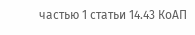частью 1 статьи 14.43 КоАП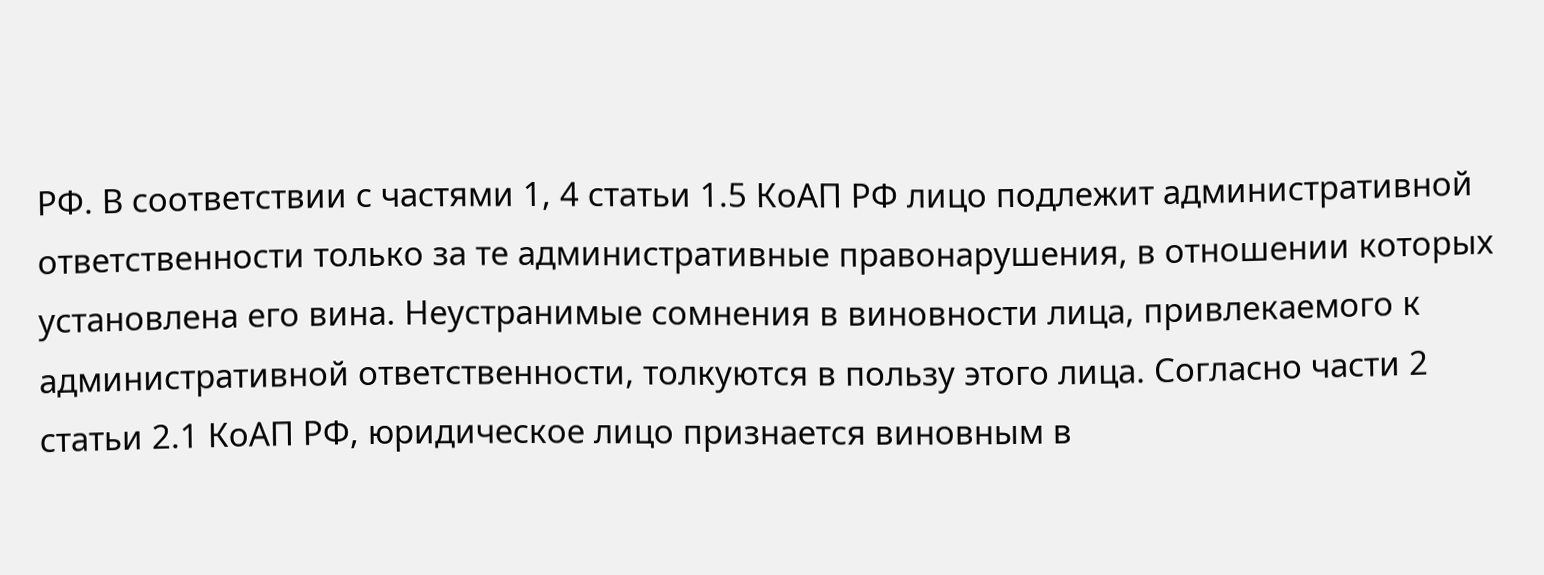РФ. В соответствии с частями 1, 4 статьи 1.5 КоАП РФ лицо подлежит административной ответственности только за те административные правонарушения, в отношении которых установлена его вина. Неустранимые сомнения в виновности лица, привлекаемого к административной ответственности, толкуются в пользу этого лица. Согласно части 2 статьи 2.1 КоАП РФ, юридическое лицо признается виновным в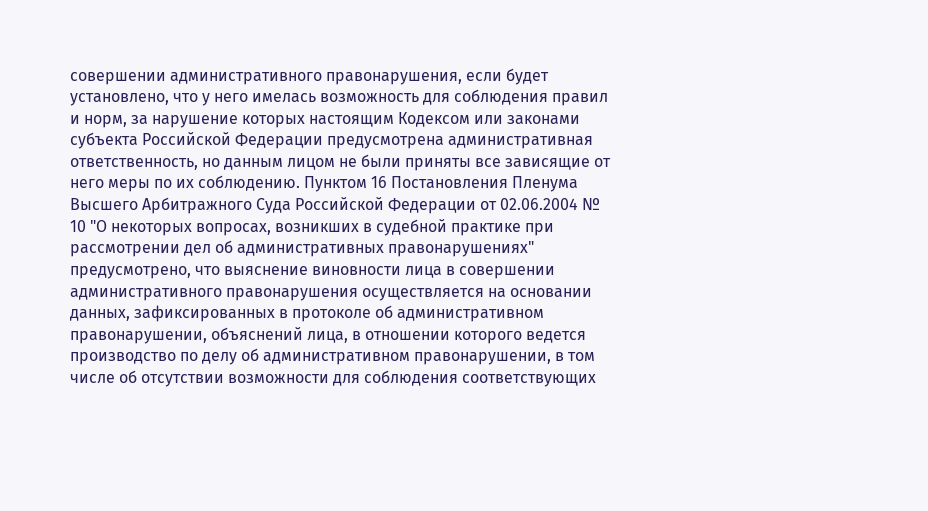совершении административного правонарушения, если будет установлено, что у него имелась возможность для соблюдения правил и норм, за нарушение которых настоящим Кодексом или законами субъекта Российской Федерации предусмотрена административная ответственность, но данным лицом не были приняты все зависящие от него меры по их соблюдению. Пунктом 16 Постановления Пленума Высшего Арбитражного Суда Российской Федерации от 02.06.2004 № 10 "О некоторых вопросах, возникших в судебной практике при рассмотрении дел об административных правонарушениях" предусмотрено, что выяснение виновности лица в совершении административного правонарушения осуществляется на основании данных, зафиксированных в протоколе об административном правонарушении, объяснений лица, в отношении которого ведется производство по делу об административном правонарушении, в том числе об отсутствии возможности для соблюдения соответствующих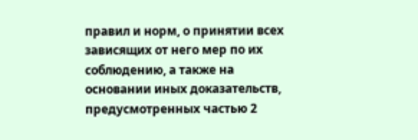правил и норм, о принятии всех зависящих от него мер по их соблюдению, а также на основании иных доказательств, предусмотренных частью 2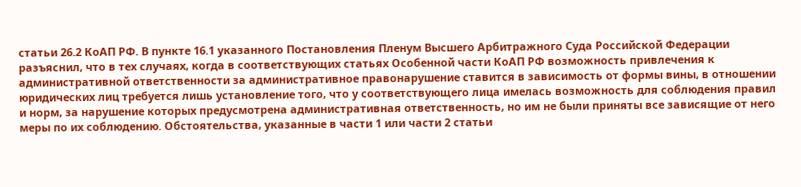статьи 26.2 КоАП РФ. В пункте 16.1 указанного Постановления Пленум Высшего Арбитражного Суда Российской Федерации разъяснил, что в тех случаях, когда в соответствующих статьях Особенной части КоАП РФ возможность привлечения к административной ответственности за административное правонарушение ставится в зависимость от формы вины, в отношении юридических лиц требуется лишь установление того, что у соответствующего лица имелась возможность для соблюдения правил и норм, за нарушение которых предусмотрена административная ответственность, но им не были приняты все зависящие от него меры по их соблюдению. Обстоятельства, указанные в части 1 или части 2 статьи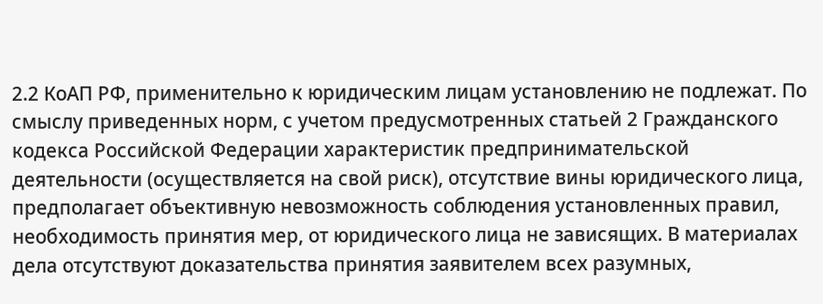2.2 КоАП РФ, применительно к юридическим лицам установлению не подлежат. По смыслу приведенных норм, с учетом предусмотренных статьей 2 Гражданского кодекса Российской Федерации характеристик предпринимательской деятельности (осуществляется на свой риск), отсутствие вины юридического лица, предполагает объективную невозможность соблюдения установленных правил, необходимость принятия мер, от юридического лица не зависящих. В материалах дела отсутствуют доказательства принятия заявителем всех разумных,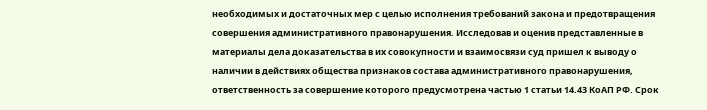необходимых и достаточных мер с целью исполнения требований закона и предотвращения совершения административного правонарушения. Исследовав и оценив представленные в материалы дела доказательства в их совокупности и взаимосвязи суд пришел к выводу о наличии в действиях общества признаков состава административного правонарушения, ответственность за совершение которого предусмотрена частью 1 статьи 14.43 КоАП РФ. Срок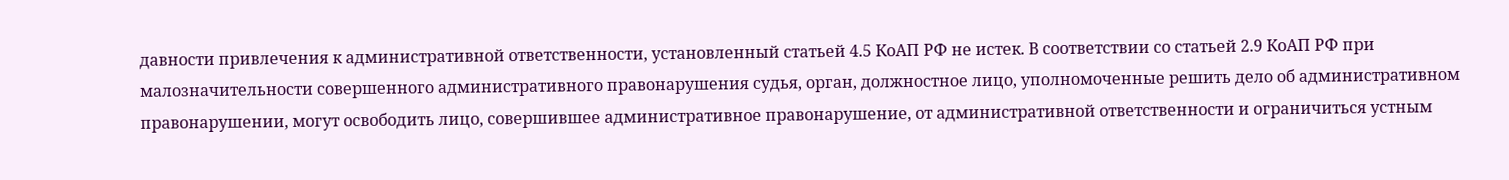давности привлечения к административной ответственности, установленный статьей 4.5 КоАП РФ не истек. В соответствии со статьей 2.9 КоАП РФ при малозначительности совершенного административного правонарушения судья, орган, должностное лицо, уполномоченные решить дело об административном правонарушении, могут освободить лицо, совершившее административное правонарушение, от административной ответственности и ограничиться устным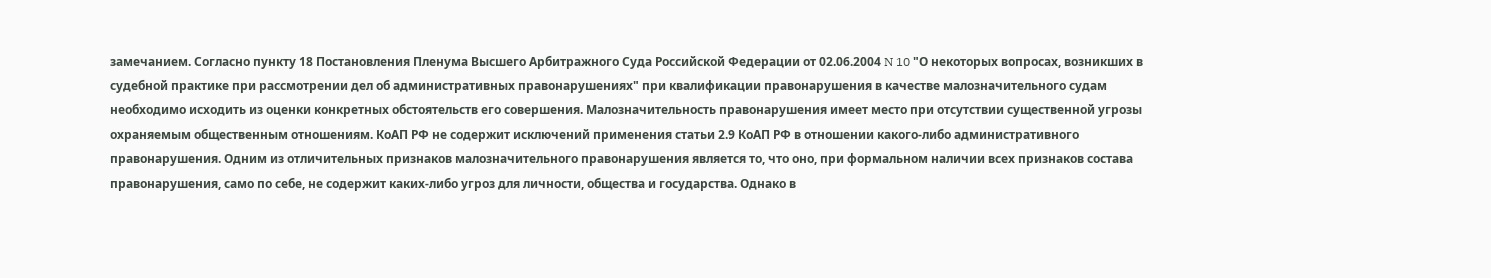замечанием. Согласно пункту 18 Постановления Пленума Высшего Арбитражного Суда Российской Федерации от 02.06.2004 N 10 "О некоторых вопросах, возникших в судебной практике при рассмотрении дел об административных правонарушениях" при квалификации правонарушения в качестве малозначительного судам необходимо исходить из оценки конкретных обстоятельств его совершения. Малозначительность правонарушения имеет место при отсутствии существенной угрозы охраняемым общественным отношениям. КоАП РФ не содержит исключений применения статьи 2.9 КоАП РФ в отношении какого-либо административного правонарушения. Одним из отличительных признаков малозначительного правонарушения является то, что оно, при формальном наличии всех признаков состава правонарушения, само по себе, не содержит каких-либо угроз для личности, общества и государства. Однако в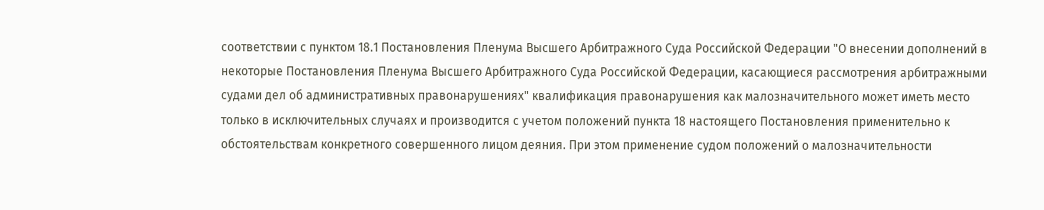соответствии с пунктом 18.1 Постановления Пленума Высшего Арбитражного Суда Российской Федерации "О внесении дополнений в некоторые Постановления Пленума Высшего Арбитражного Суда Российской Федерации, касающиеся рассмотрения арбитражными судами дел об административных правонарушениях" квалификация правонарушения как малозначительного может иметь место только в исключительных случаях и производится с учетом положений пункта 18 настоящего Постановления применительно к обстоятельствам конкретного совершенного лицом деяния. При этом применение судом положений о малозначительности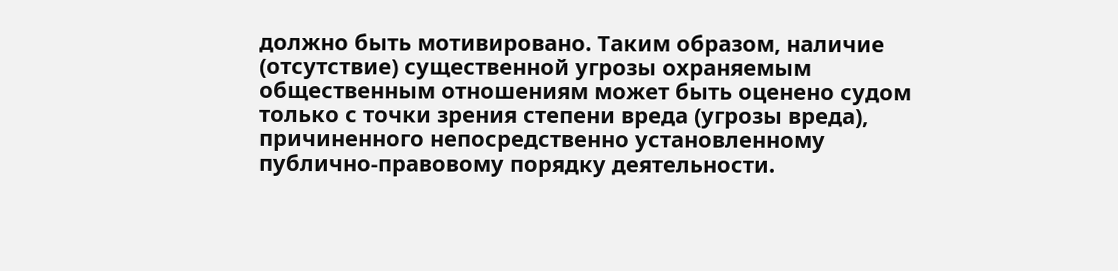должно быть мотивировано. Таким образом, наличие (отсутствие) существенной угрозы охраняемым общественным отношениям может быть оценено судом только с точки зрения степени вреда (угрозы вреда), причиненного непосредственно установленному публично-правовому порядку деятельности.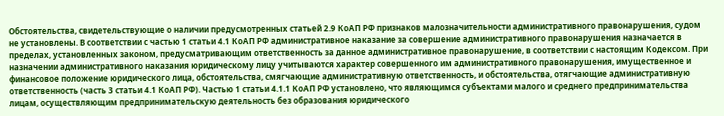Обстоятельства, свидетельствующие о наличии предусмотренных статьей 2.9 КоАП РФ признаков малозначительности административного правонарушения, судом не установлены. В соответствии с частью 1 статьи 4.1 КоАП РФ административное наказание за совершение административного правонарушения назначается в пределах, установленных законом, предусматривающим ответственность за данное административное правонарушение, в соответствии с настоящим Кодексом. При назначении административного наказания юридическому лицу учитываются характер совершенного им административного правонарушения, имущественное и финансовое положение юридического лица, обстоятельства, смягчающие административную ответственность, и обстоятельства, отягчающие административную ответственность (часть 3 статьи 4.1 КоАП РФ). Частью 1 статьи 4.1.1 КоАП РФ установлено, что являющимся субъектами малого и среднего предпринимательства лицам, осуществляющим предпринимательскую деятельность без образования юридического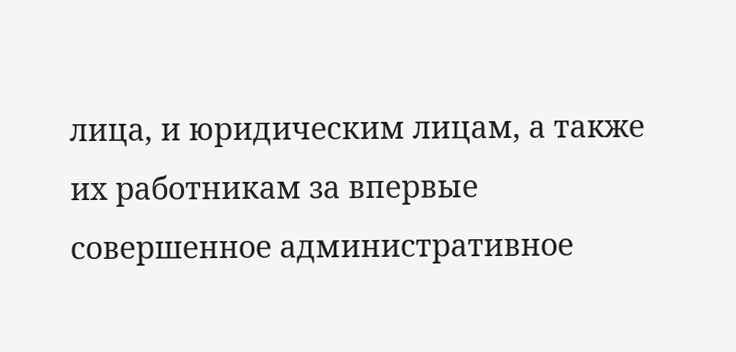лица, и юридическим лицам, а также их работникам за впервые совершенное административное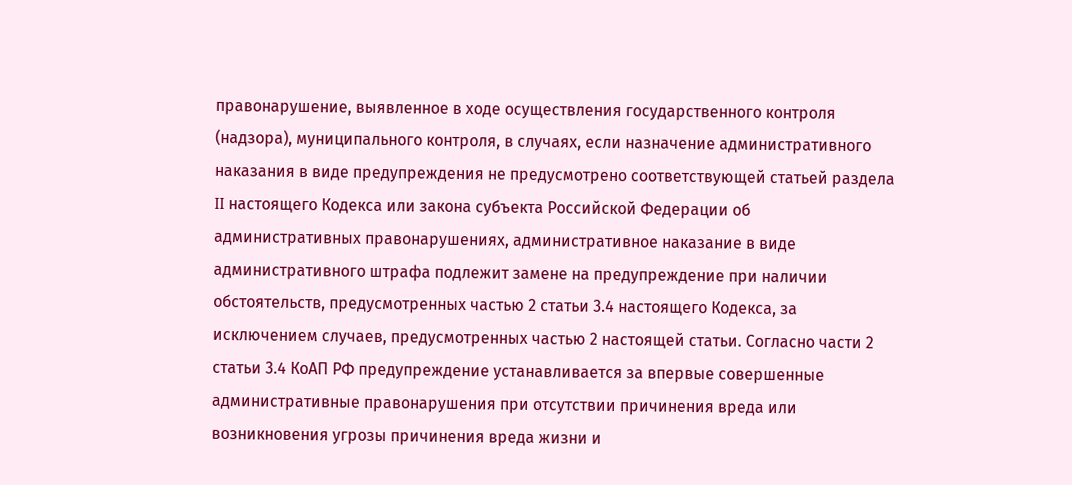правонарушение, выявленное в ходе осуществления государственного контроля (надзора), муниципального контроля, в случаях, если назначение административного наказания в виде предупреждения не предусмотрено соответствующей статьей раздела II настоящего Кодекса или закона субъекта Российской Федерации об административных правонарушениях, административное наказание в виде административного штрафа подлежит замене на предупреждение при наличии обстоятельств, предусмотренных частью 2 статьи 3.4 настоящего Кодекса, за исключением случаев, предусмотренных частью 2 настоящей статьи. Согласно части 2 статьи 3.4 КоАП РФ предупреждение устанавливается за впервые совершенные административные правонарушения при отсутствии причинения вреда или возникновения угрозы причинения вреда жизни и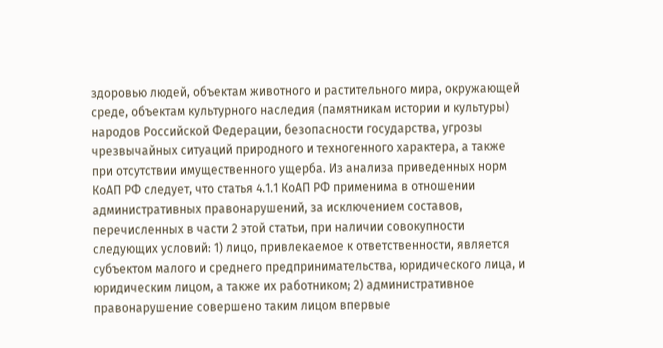здоровью людей, объектам животного и растительного мира, окружающей среде, объектам культурного наследия (памятникам истории и культуры) народов Российской Федерации, безопасности государства, угрозы чрезвычайных ситуаций природного и техногенного характера, а также при отсутствии имущественного ущерба. Из анализа приведенных норм КоАП РФ следует, что статья 4.1.1 КоАП РФ применима в отношении административных правонарушений, за исключением составов, перечисленных в части 2 этой статьи, при наличии совокупности следующих условий: 1) лицо, привлекаемое к ответственности, является субъектом малого и среднего предпринимательства, юридического лица, и юридическим лицом, а также их работником; 2) административное правонарушение совершено таким лицом впервые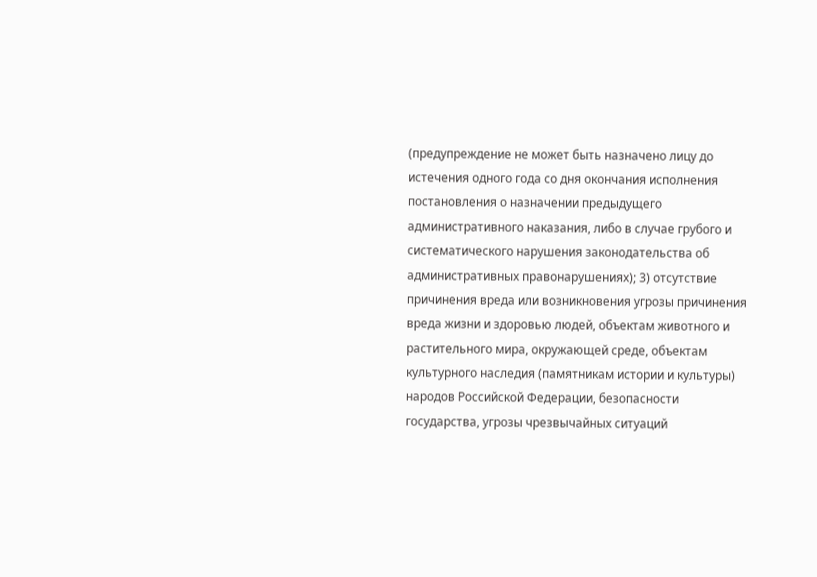(предупреждение не может быть назначено лицу до истечения одного года со дня окончания исполнения постановления о назначении предыдущего административного наказания, либо в случае грубого и систематического нарушения законодательства об административных правонарушениях); 3) отсутствие причинения вреда или возникновения угрозы причинения вреда жизни и здоровью людей, объектам животного и растительного мира, окружающей среде, объектам культурного наследия (памятникам истории и культуры) народов Российской Федерации, безопасности государства, угрозы чрезвычайных ситуаций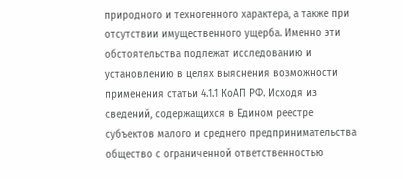природного и техногенного характера, а также при отсутствии имущественного ущерба. Именно эти обстоятельства подлежат исследованию и установлению в целях выяснения возможности применения статьи 4.1.1 КоАП РФ. Исходя из сведений, содержащихся в Едином реестре субъектов малого и среднего предпринимательства общество с ограниченной ответственностью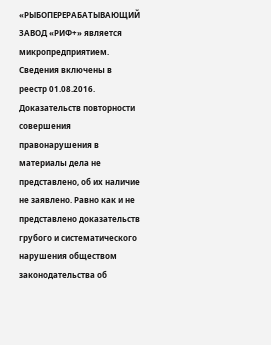«РЫБОПЕРЕРАБАТЫВАЮЩИЙ ЗАВОД «РИФ+» является микропредприятием. Сведения включены в реестр 01.08.2016. Доказательств повторности совершения правонарушения в материалы дела не представлено, об их наличие не заявлено. Равно как и не представлено доказательств грубого и систематического нарушения обществом законодательства об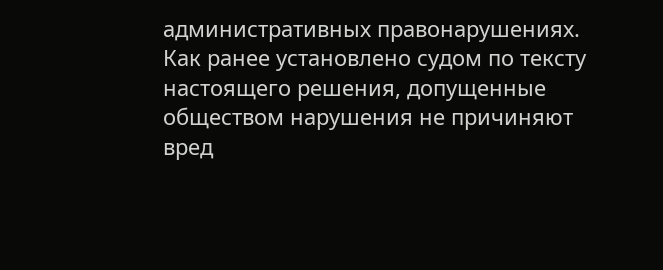административных правонарушениях. Как ранее установлено судом по тексту настоящего решения, допущенные обществом нарушения не причиняют вред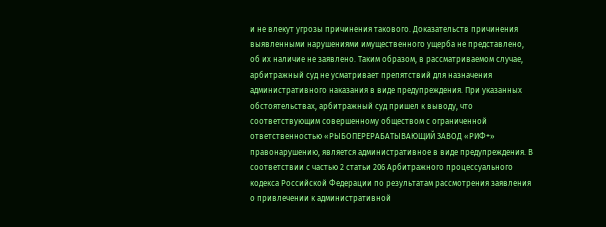и не влекут угрозы причинения такового. Доказательств причинения выявленными нарушениями имущественного ущерба не представлено, об их наличие не заявлено. Таким образом, в рассматриваемом случае, арбитражный суд не усматривает препятствий для назначения административного наказания в виде предупреждения. При указанных обстоятельствах, арбитражный суд пришел к выводу, что соответствующим совершенному обществом с ограниченной ответственностью «РЫБОПЕРЕРАБАТЫВАЮЩИЙ ЗАВОД «РИФ+» правонарушению, является административное в виде предупреждения. В соответствии с частью 2 статьи 206 Арбитражного процессуального кодекса Российской Федерации по результатам рассмотрения заявления о привлечении к административной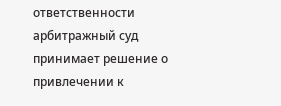ответственности арбитражный суд принимает решение о привлечении к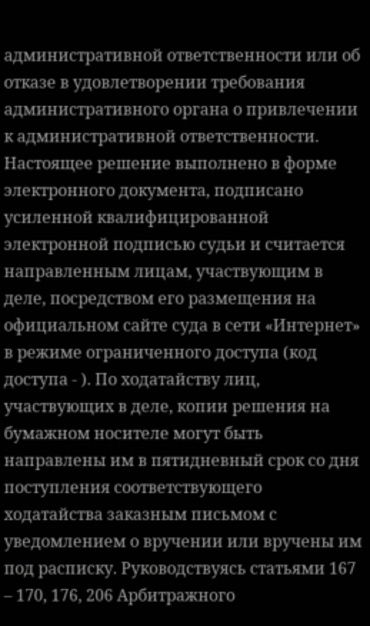административной ответственности или об отказе в удовлетворении требования административного органа о привлечении к административной ответственности. Настоящее решение выполнено в форме электронного документа, подписано усиленной квалифицированной электронной подписью судьи и считается направленным лицам, участвующим в деле, посредством его размещения на официальном сайте суда в сети «Интернет» в режиме ограниченного доступа (код доступа - ). По ходатайству лиц, участвующих в деле, копии решения на бумажном носителе могут быть направлены им в пятидневный срок со дня поступления соответствующего ходатайства заказным письмом с уведомлением о вручении или вручены им под расписку. Руководствуясь статьями 167 – 170, 176, 206 Арбитражного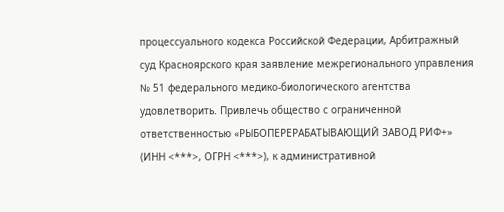процессуального кодекса Российской Федерации, Арбитражный суд Красноярского края заявление межрегионального управления № 51 федерального медико-биологического агентства удовлетворить. Привлечь общество с ограниченной ответственностью «РЫБОПЕРЕРАБАТЫВАЮЩИЙ ЗАВОД РИФ+» (ИНН <***>, ОГРН <***>), к административной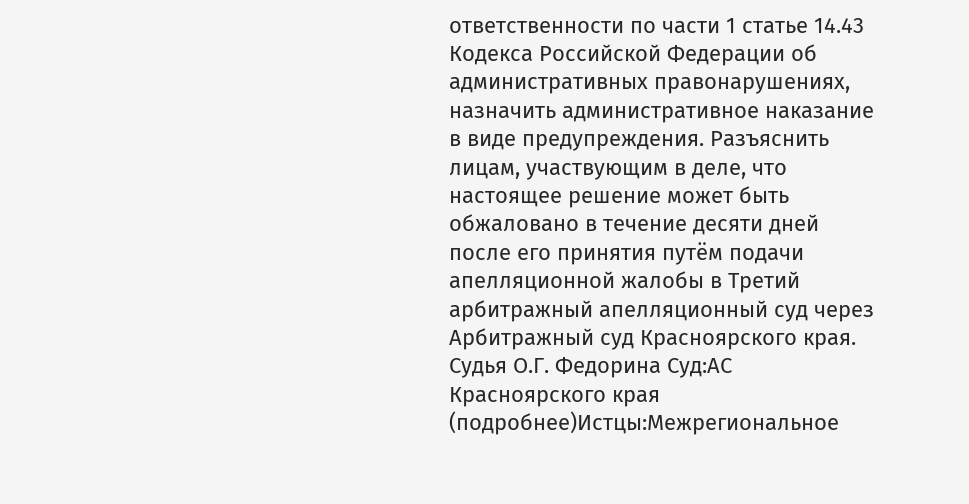ответственности по части 1 статье 14.43 Кодекса Российской Федерации об административных правонарушениях, назначить административное наказание в виде предупреждения. Разъяснить лицам, участвующим в деле, что настоящее решение может быть обжаловано в течение десяти дней после его принятия путём подачи апелляционной жалобы в Третий арбитражный апелляционный суд через Арбитражный суд Красноярского края. Судья О.Г. Федорина Суд:АС Красноярского края (подробнее)Истцы:Межрегиональное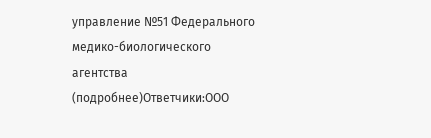управление №51 Федерального медико-биологического агентства (подробнее)Ответчики:ООО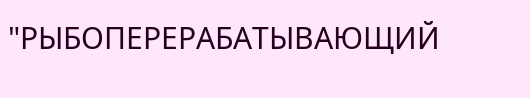"РЫБОПЕРЕРАБАТЫВАЮЩИЙ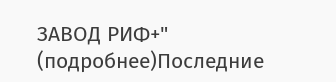ЗАВОД РИФ+" (подробнее)Последние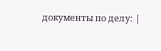документы по делу: |